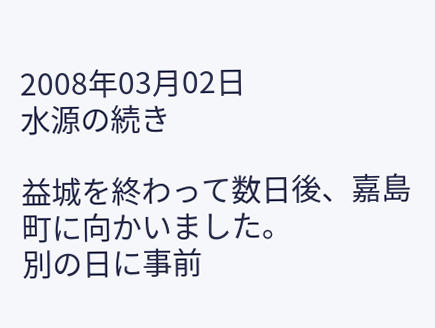2008年03月02日
水源の続き

益城を終わって数日後、嘉島町に向かいました。
別の日に事前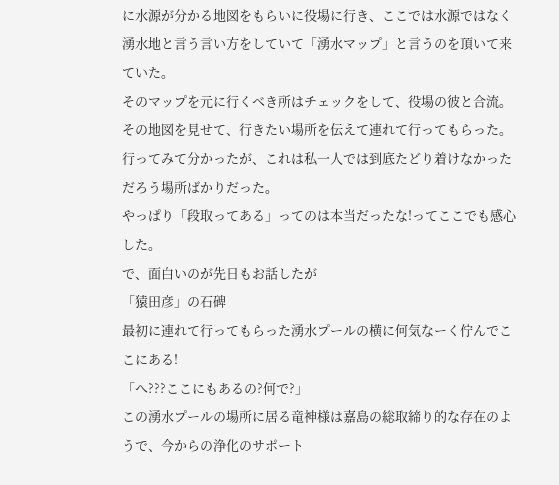に水源が分かる地図をもらいに役場に行き、ここでは水源ではなく湧水地と言う言い方をしていて「湧水マップ」と言うのを頂いて来ていた。
そのマップを元に行くべき所はチェックをして、役場の彼と合流。
その地図を見せて、行きたい場所を伝えて連れて行ってもらった。
行ってみて分かったが、これは私一人では到底たどり着けなかっただろう場所ばかりだった。
やっぱり「段取ってある」ってのは本当だったな!ってここでも感心した。
で、面白いのが先日もお話したが
「猿田彦」の石碑
最初に連れて行ってもらった湧水プールの横に何気なーく佇んでここにある!
「へ???ここにもあるの?何で?」
この湧水プールの場所に居る竜神様は嘉島の総取締り的な存在のようで、今からの浄化のサポート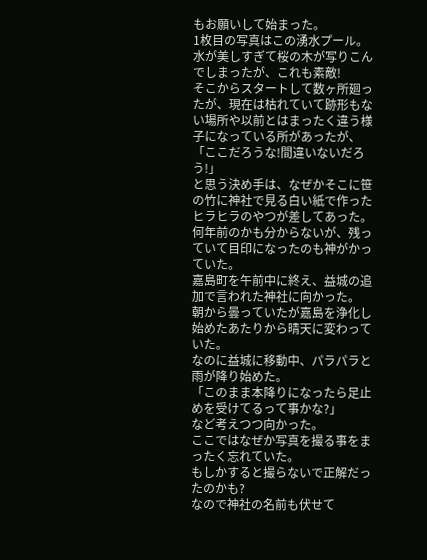もお願いして始まった。
1枚目の写真はこの湧水プール。
水が美しすぎて桜の木が写りこんでしまったが、これも素敵!
そこからスタートして数ヶ所廻ったが、現在は枯れていて跡形もない場所や以前とはまったく違う様子になっている所があったが、
「ここだろうな!間違いないだろう!」
と思う決め手は、なぜかそこに笹の竹に神社で見る白い紙で作ったヒラヒラのやつが差してあった。
何年前のかも分からないが、残っていて目印になったのも神がかっていた。
嘉島町を午前中に終え、益城の追加で言われた神社に向かった。
朝から曇っていたが嘉島を浄化し始めたあたりから晴天に変わっていた。
なのに益城に移動中、パラパラと雨が降り始めた。
「このまま本降りになったら足止めを受けてるって事かな?」
など考えつつ向かった。
ここではなぜか写真を撮る事をまったく忘れていた。
もしかすると撮らないで正解だったのかも?
なので神社の名前も伏せて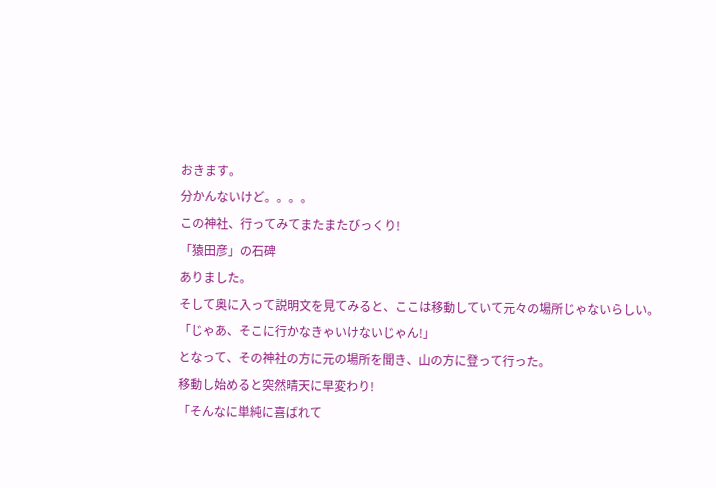おきます。
分かんないけど。。。。
この神社、行ってみてまたまたびっくり!
「猿田彦」の石碑
ありました。
そして奥に入って説明文を見てみると、ここは移動していて元々の場所じゃないらしい。
「じゃあ、そこに行かなきゃいけないじゃん!」
となって、その神社の方に元の場所を聞き、山の方に登って行った。
移動し始めると突然晴天に早変わり!
「そんなに単純に喜ばれて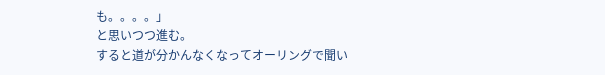も。。。。」
と思いつつ進む。
すると道が分かんなくなってオーリングで聞い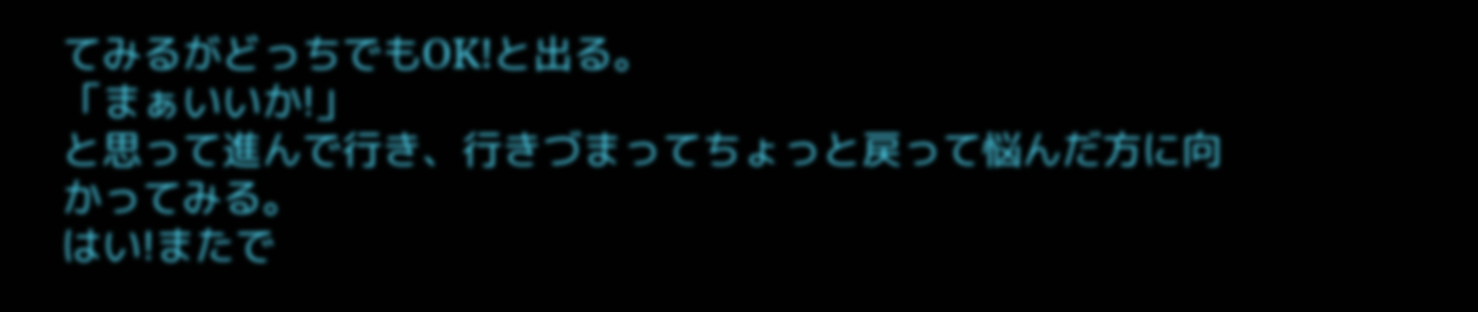てみるがどっちでもOK!と出る。
「まぁいいか!」
と思って進んで行き、行きづまってちょっと戻って悩んだ方に向かってみる。
はい!またで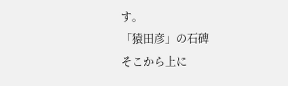す。
「猿田彦」の石碑
そこから上に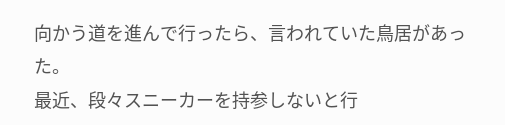向かう道を進んで行ったら、言われていた鳥居があった。
最近、段々スニーカーを持参しないと行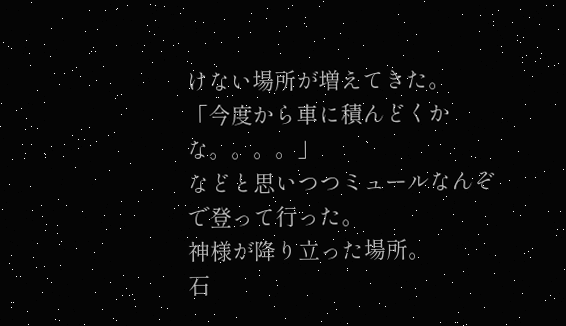けない場所が増えてきた。
「今度から車に積んどくかな。。。。」
などと思いつつミュールなんぞで登って行った。
神様が降り立った場所。
石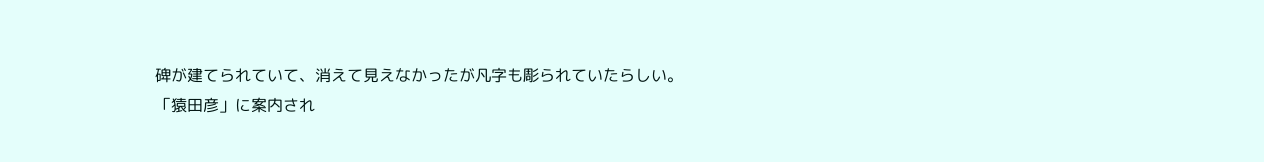碑が建てられていて、消えて見えなかったが凡字も彫られていたらしい。
「猿田彦」に案内され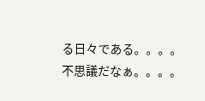る日々である。。。。
不思議だなぁ。。。。